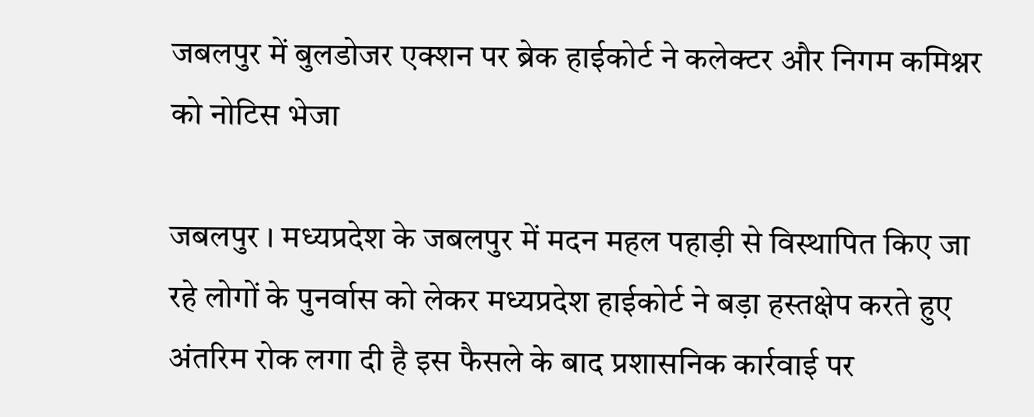जबलपुर में बुलडोजर एक्शन पर ब्रेक हाईकोर्ट ने कलेक्टर और निगम कमिश्नर को नोटिस भेजा

जबलपुर । मध्यप्रदेश के जबलपुर में मदन महल पहाड़ी से विस्थापित किए जा रहे लोगों के पुनर्वास को लेकर मध्यप्रदेश हाईकोर्ट ने बड़ा हस्तक्षेप करते हुए अंतरिम रोक लगा दी है इस फैसले के बाद प्रशासनिक कार्रवाई पर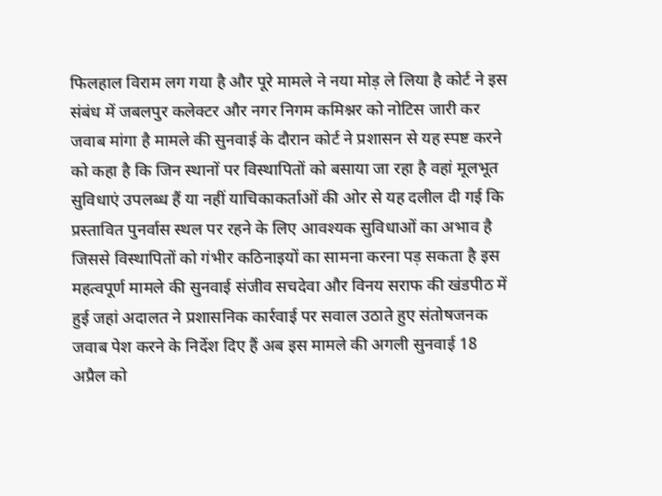फिलहाल विराम लग गया है और पूरे मामले ने नया मोड़ ले लिया है कोर्ट ने इस संबंध में जबलपुर कलेक्टर और नगर निगम कमिश्नर को नोटिस जारी कर जवाब मांगा है मामले की सुनवाई के दौरान कोर्ट ने प्रशासन से यह स्पष्ट करने को कहा है कि जिन स्थानों पर विस्थापितों को बसाया जा रहा है वहां मूलभूत सुविधाएं उपलब्ध हैं या नहीं याचिकाकर्ताओं की ओर से यह दलील दी गई कि प्रस्तावित पुनर्वास स्थल पर रहने के लिए आवश्यक सुविधाओं का अभाव है जिससे विस्थापितों को गंभीर कठिनाइयों का सामना करना पड़ सकता है इस महत्वपूर्ण मामले की सुनवाई संजीव सचदेवा और विनय सराफ की खंडपीठ में हुई जहां अदालत ने प्रशासनिक कार्रवाई पर सवाल उठाते हुए संतोषजनक जवाब पेश करने के निर्देश दिए हैं अब इस मामले की अगली सुनवाई 18 अप्रैल को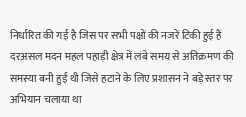निर्धारित की गई है जिस पर सभी पक्षों की नजरें टिकी हुई हैं दरअसल मदन महल पहाड़ी क्षेत्र में लंबे समय से अतिक्रमण की समस्या बनी हुई थी जिसे हटाने के लिए प्रशासन ने बड़े स्तर पर अभियान चलाया था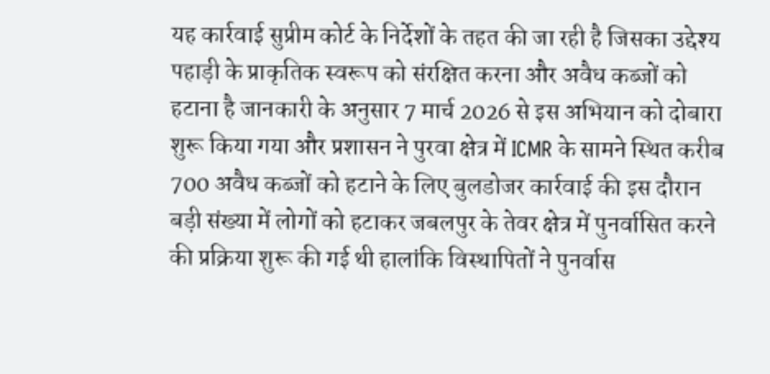यह कार्रवाई सुप्रीम कोर्ट के निर्देशों के तहत की जा रही है जिसका उद्देश्य पहाड़ी के प्राकृतिक स्वरूप को संरक्षित करना और अवैध कब्जों को हटाना है जानकारी के अनुसार 7 मार्च 2026 से इस अभियान को दोबारा शुरू किया गया और प्रशासन ने पुरवा क्षेत्र में ICMR के सामने स्थित करीब 700 अवैध कब्जों को हटाने के लिए बुलडोजर कार्रवाई की इस दौरान बड़ी संख्या में लोगों को हटाकर जबलपुर के तेवर क्षेत्र में पुनर्वासित करने की प्रक्रिया शुरू की गई थी हालांकि विस्थापितों ने पुनर्वास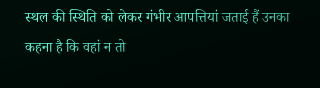स्थल की स्थिति को लेकर गंभीर आपत्तियां जताई हैं उनका कहना है कि वहां न तो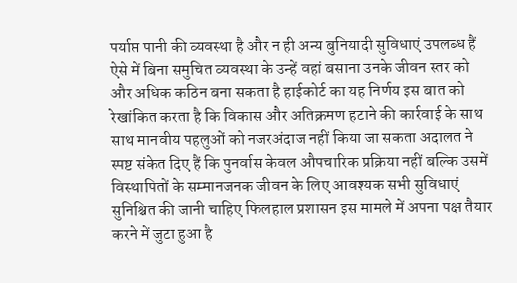पर्याप्त पानी की व्यवस्था है और न ही अन्य बुनियादी सुविधाएं उपलब्ध हैं ऐसे में बिना समुचित व्यवस्था के उन्हें वहां बसाना उनके जीवन स्तर को और अधिक कठिन बना सकता है हाईकोर्ट का यह निर्णय इस बात को रेखांकित करता है कि विकास और अतिक्रमण हटाने की कार्रवाई के साथ साथ मानवीय पहलुओं को नजरअंदाज नहीं किया जा सकता अदालत ने स्पष्ट संकेत दिए हैं कि पुनर्वास केवल औपचारिक प्रक्रिया नहीं बल्कि उसमें विस्थापितों के सम्मानजनक जीवन के लिए आवश्यक सभी सुविधाएं सुनिश्चित की जानी चाहिए फिलहाल प्रशासन इस मामले में अपना पक्ष तैयार करने में जुटा हुआ है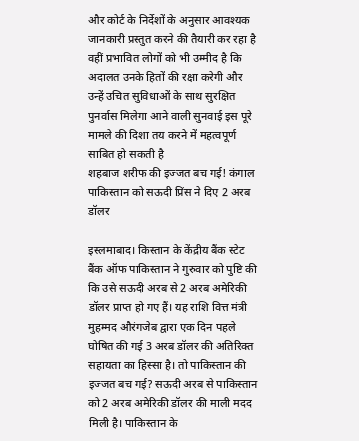और कोर्ट के निर्देशों के अनुसार आवश्यक जानकारी प्रस्तुत करने की तैयारी कर रहा है वहीं प्रभावित लोगों को भी उम्मीद है कि अदालत उनके हितों की रक्षा करेगी और उन्हें उचित सुविधाओं के साथ सुरक्षित पुनर्वास मिलेगा आने वाली सुनवाई इस पूरे मामले की दिशा तय करने में महत्वपूर्ण साबित हो सकती है
शहबाज शरीफ की इज्जत बच गई! कंगाल पाकिस्तान को सऊदी प्रिंस ने दिए 2 अरब डॉलर

इस्लमाबाद। किस्तान के केंद्रीय बैंक स्टेट बैंक ऑफ पाकिस्तान ने गुरुवार को पुष्टि की कि उसे सऊदी अरब से 2 अरब अमेरिकी डॉलर प्राप्त हो गए हैं। यह राशि वित्त मंत्री मुहम्मद औरंगजेब द्वारा एक दिन पहले घोषित की गई 3 अरब डॉलर की अतिरिक्त सहायता का हिस्सा है। तो पाकिस्तान की इज्जत बच गई? सऊदी अरब से पाकिस्तान को 2 अरब अमेरिकी डॉलर की माली मदद मिली है। पाकिस्तान के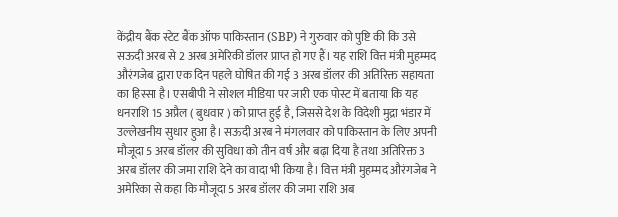केंद्रीय बैंक स्टेट बैंक ऑफ पाकिस्तान (SBP) ने गुरुवार को पुष्टि की कि उसे सऊदी अरब से 2 अरब अमेरिकी डॉलर प्राप्त हो गए हैं। यह राशि वित्त मंत्री मुहम्मद औरंगजेब द्वारा एक दिन पहले घोषित की गई 3 अरब डॉलर की अतिरिक्त सहायता का हिस्सा है। एसबीपी ने सोशल मीडिया पर जारी एक पोस्ट में बताया कि यह धनराशि 15 अप्रैल ( बुधवार ) को प्राप्त हुई है, जिससे देश के विदेशी मुद्रा भंडार में उल्लेखनीय सुधार हुआ है। सऊदी अरब ने मंगलवार को पाकिस्तान के लिए अपनी मौजूदा 5 अरब डॉलर की सुविधा को तीन वर्ष और बढ़ा दिया है तथा अतिरिक्त 3 अरब डॉलर की जमा राशि देने का वादा भी किया है। वित्त मंत्री मुहम्मद औरंगजेब ने अमेरिका से कहा कि मौजूदा 5 अरब डॉलर की जमा राशि अब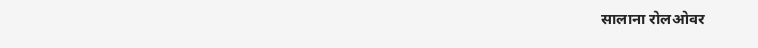सालाना रोलओवर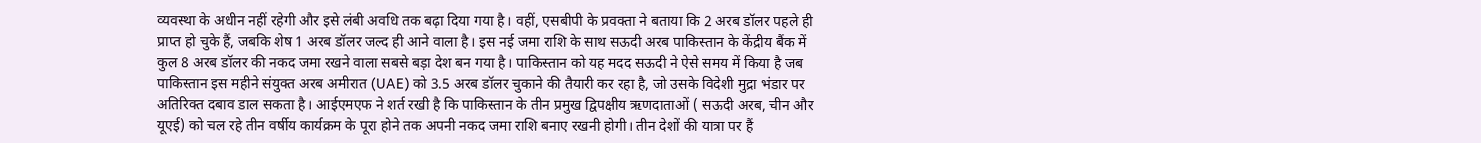व्यवस्था के अधीन नहीं रहेगी और इसे लंबी अवधि तक बढ़ा दिया गया है। वहीं, एसबीपी के प्रवक्ता ने बताया कि 2 अरब डॉलर पहले ही प्राप्त हो चुके हैं, जबकि शेष 1 अरब डॉलर जल्द ही आने वाला है। इस नई जमा राशि के साथ सऊदी अरब पाकिस्तान के केंद्रीय बैंक में कुल 8 अरब डॉलर की नकद जमा रखने वाला सबसे बड़ा देश बन गया है। पाकिस्तान को यह मदद सऊदी ने ऐसे समय में किया है जब पाकिस्तान इस महीने संयुक्त अरब अमीरात (UAE) को 3.5 अरब डॉलर चुकाने की तैयारी कर रहा है, जो उसके विदेशी मुद्रा भंडार पर अतिरिक्त दबाव डाल सकता है। आईएमएफ ने शर्त रखी है कि पाकिस्तान के तीन प्रमुख द्विपक्षीय ऋणदाताओं ( सऊदी अरब, चीन और यूएई) को चल रहे तीन वर्षीय कार्यक्रम के पूरा होने तक अपनी नकद जमा राशि बनाए रखनी होगी। तीन देशों की यात्रा पर हैं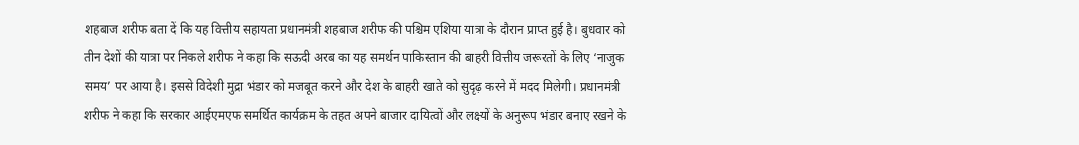शहबाज शरीफ बता दें कि यह वित्तीय सहायता प्रधानमंत्री शहबाज शरीफ की पश्चिम एशिया यात्रा के दौरान प्राप्त हुई है। बुधवार को तीन देशों की यात्रा पर निकले शरीफ ने कहा कि सऊदी अरब का यह समर्थन पाकिस्तान की बाहरी वित्तीय जरूरतों के लिए ‘नाजुक समय’ पर आया है। इससे विदेशी मुद्रा भंडार को मजबूत करने और देश के बाहरी खाते को सुदृढ़ करने में मदद मिलेगी। प्रधानमंत्री शरीफ ने कहा कि सरकार आईएमएफ समर्थित कार्यक्रम के तहत अपने बाजार दायित्वों और लक्ष्यों के अनुरूप भंडार बनाए रखने के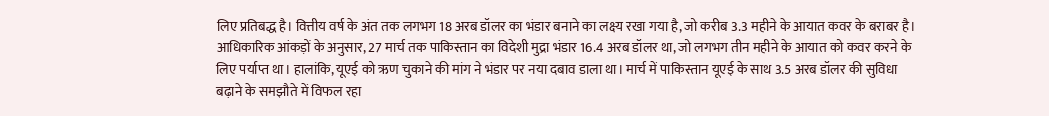लिए प्रतिबद्ध है। वित्तीय वर्ष के अंत तक लगभग 18 अरब डॉलर का भंडार बनाने का लक्ष्य रखा गया है, जो करीब 3.3 महीने के आयात कवर के बराबर है। आधिकारिक आंकड़ों के अनुसार, 27 मार्च तक पाकिस्तान का विदेशी मुद्रा भंडार 16.4 अरब डॉलर था, जो लगभग तीन महीने के आयात को कवर करने के लिए पर्याप्त था। हालांकि, यूएई को ऋण चुकाने की मांग ने भंडार पर नया दबाव डाला था। मार्च में पाकिस्तान यूएई के साथ 3.5 अरब डॉलर की सुविधा बढ़ाने के समझौते में विफल रहा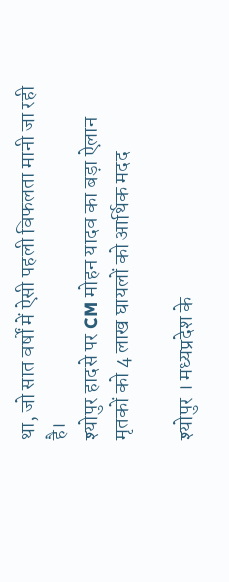था, जो सात वर्षों में ऐसी पहली विफलता मानी जा रही है।
श्योपुर हादसे पर CM मोहन यादव का बड़ा ऐलान मृतकों को 4 लाख घायलों को आर्थिक मदद

श्योपुर । मध्यप्रदेश के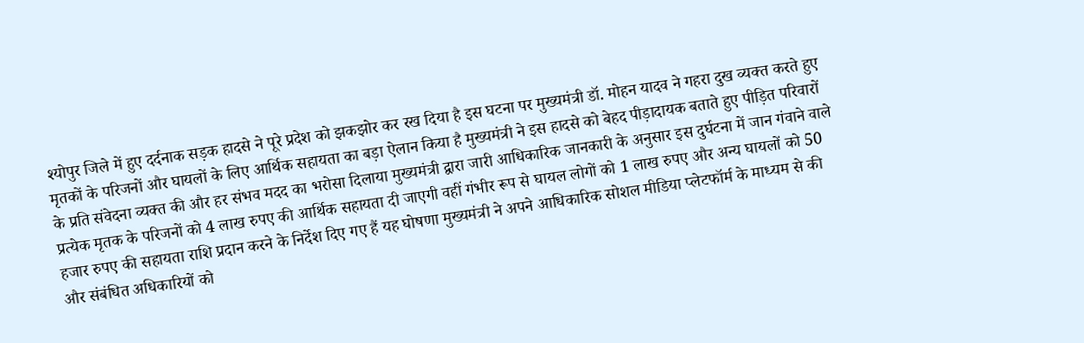श्योपुर जिले में हुए दर्दनाक सड़क हादसे ने पूरे प्रदेश को झकझोर कर रख दिया है इस घटना पर मुख्यमंत्री डॉ. मोहन यादव ने गहरा दुख व्यक्त करते हुए मृतकों के परिजनों और घायलों के लिए आर्थिक सहायता का बड़ा ऐलान किया है मुख्यमंत्री ने इस हादसे को बेहद पीड़ादायक बताते हुए पीड़ित परिवारों के प्रति संवेदना व्यक्त की और हर संभव मदद का भरोसा दिलाया मुख्यमंत्री द्वारा जारी आधिकारिक जानकारी के अनुसार इस दुर्घटना में जान गंवाने वाले प्रत्येक मृतक के परिजनों को 4 लाख रुपए की आर्थिक सहायता दी जाएगी वहीं गंभीर रूप से घायल लोगों को 1 लाख रुपए और अन्य घायलों को 50 हजार रुपए की सहायता राशि प्रदान करने के निर्देश दिए गए हैं यह घोषणा मुख्यमंत्री ने अपने आधिकारिक सोशल मीडिया प्लेटफॉर्म के माध्यम से की और संबंधित अधिकारियों को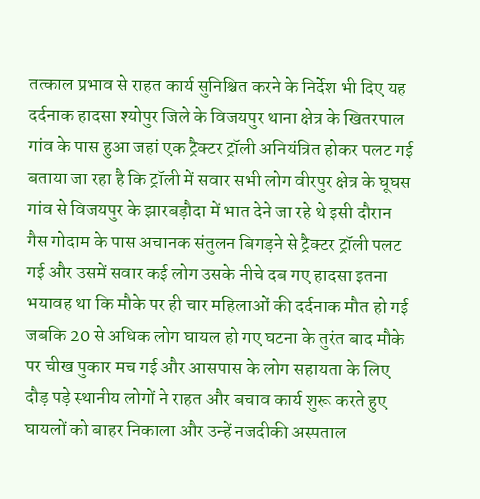तत्काल प्रभाव से राहत कार्य सुनिश्चित करने के निर्देश भी दिए यह दर्दनाक हादसा श्योपुर जिले के विजयपुर थाना क्षेत्र के खितरपाल गांव के पास हुआ जहां एक ट्रैक्टर ट्रॉली अनियंत्रित होकर पलट गई बताया जा रहा है कि ट्रॉली में सवार सभी लोग वीरपुर क्षेत्र के घूघस गांव से विजयपुर के झारबड़ौदा में भात देने जा रहे थे इसी दौरान गैस गोदाम के पास अचानक संतुलन बिगड़ने से ट्रैक्टर ट्रॉली पलट गई और उसमें सवार कई लोग उसके नीचे दब गए हादसा इतना भयावह था कि मौके पर ही चार महिलाओं की दर्दनाक मौत हो गई जबकि 20 से अधिक लोग घायल हो गए घटना के तुरंत बाद मौके पर चीख पुकार मच गई और आसपास के लोग सहायता के लिए दौड़ पड़े स्थानीय लोगों ने राहत और बचाव कार्य शुरू करते हुए घायलों को बाहर निकाला और उन्हें नजदीकी अस्पताल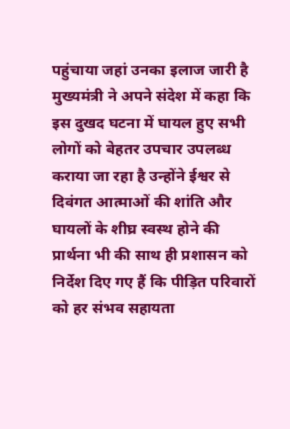पहुंचाया जहां उनका इलाज जारी है मुख्यमंत्री ने अपने संदेश में कहा कि इस दुखद घटना में घायल हुए सभी लोगों को बेहतर उपचार उपलब्ध कराया जा रहा है उन्होंने ईश्वर से दिवंगत आत्माओं की शांति और घायलों के शीघ्र स्वस्थ होने की प्रार्थना भी की साथ ही प्रशासन को निर्देश दिए गए हैं कि पीड़ित परिवारों को हर संभव सहायता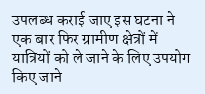उपलब्ध कराई जाए इस घटना ने एक बार फिर ग्रामीण क्षेत्रों में यात्रियों को ले जाने के लिए उपयोग किए जाने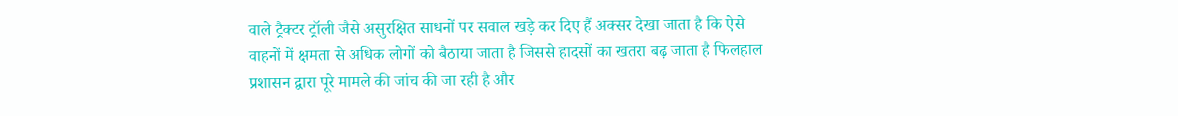वाले ट्रैक्टर ट्रॉली जैसे असुरक्षित साधनों पर सवाल खड़े कर दिए हैं अक्सर देखा जाता है कि ऐसे वाहनों में क्षमता से अधिक लोगों को बैठाया जाता है जिससे हादसों का खतरा बढ़ जाता है फिलहाल प्रशासन द्वारा पूरे मामले की जांच की जा रही है और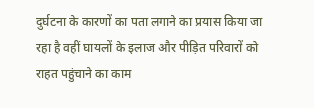दुर्घटना के कारणों का पता लगाने का प्रयास किया जा रहा है वहीं घायलों के इलाज और पीड़ित परिवारों को राहत पहुंचाने का काम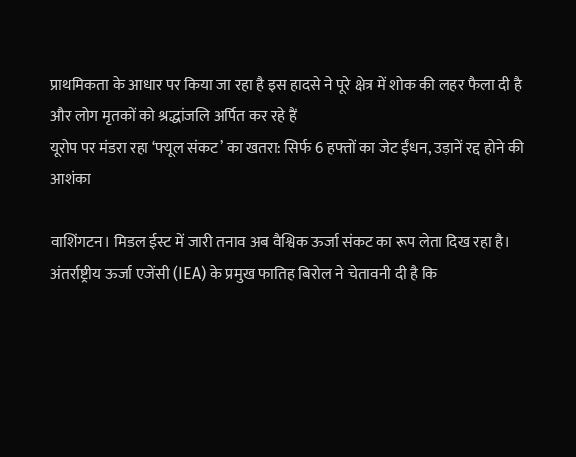प्राथमिकता के आधार पर किया जा रहा है इस हादसे ने पूरे क्षेत्र में शोक की लहर फैला दी है और लोग मृतकों को श्रद्धांजलि अर्पित कर रहे हैं
यूरोप पर मंडरा रहा ‘फ्यूल संकट’ का खतरा: सिर्फ 6 हफ्तों का जेट ईंधन, उड़ानें रद्द होने की आशंका

वाशिंगटन। मिडल ईस्ट में जारी तनाव अब वैश्विक ऊर्जा संकट का रूप लेता दिख रहा है। अंतर्राष्ट्रीय ऊर्जा एजेंसी (IEA) के प्रमुख फातिह बिरोल ने चेतावनी दी है कि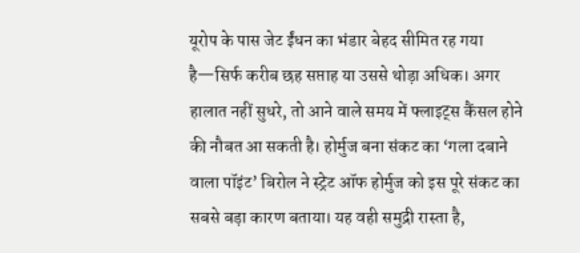यूरोप के पास जेट ईंधन का भंडार बेहद सीमित रह गया है—सिर्फ करीब छह सप्ताह या उससे थोड़ा अधिक। अगर हालात नहीं सुधरे, तो आने वाले समय में फ्लाइट्स कैंसल होने की नौबत आ सकती है। होर्मुज बना संकट का ‘गला दबाने वाला पॉइंट’ बिरोल ने स्ट्रेट ऑफ होर्मुज को इस पूरे संकट का सबसे बड़ा कारण बताया। यह वही समुद्री रास्ता है,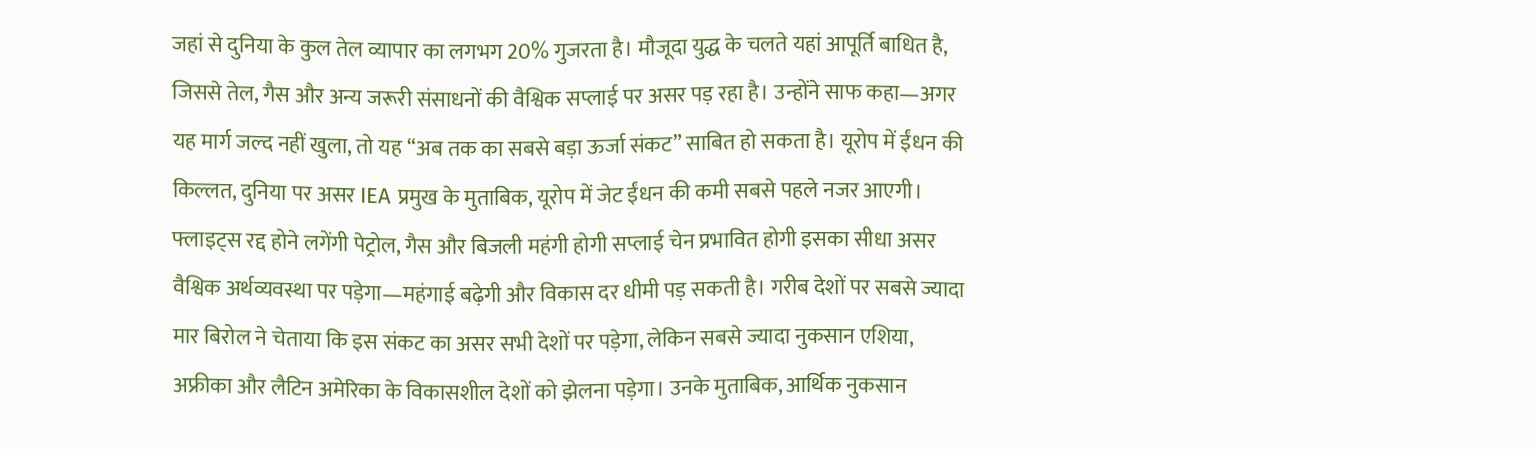जहां से दुनिया के कुल तेल व्यापार का लगभग 20% गुजरता है। मौजूदा युद्ध के चलते यहां आपूर्ति बाधित है, जिससे तेल, गैस और अन्य जरूरी संसाधनों की वैश्विक सप्लाई पर असर पड़ रहा है। उन्होंने साफ कहा—अगर यह मार्ग जल्द नहीं खुला, तो यह “अब तक का सबसे बड़ा ऊर्जा संकट” साबित हो सकता है। यूरोप में ईंधन की किल्लत, दुनिया पर असर IEA प्रमुख के मुताबिक, यूरोप में जेट ईंधन की कमी सबसे पहले नजर आएगी। फ्लाइट्स रद्द होने लगेंगी पेट्रोल, गैस और बिजली महंगी होगी सप्लाई चेन प्रभावित होगी इसका सीधा असर वैश्विक अर्थव्यवस्था पर पड़ेगा—महंगाई बढ़ेगी और विकास दर धीमी पड़ सकती है। गरीब देशों पर सबसे ज्यादा मार बिरोल ने चेताया कि इस संकट का असर सभी देशों पर पड़ेगा, लेकिन सबसे ज्यादा नुकसान एशिया, अफ्रीका और लैटिन अमेरिका के विकासशील देशों को झेलना पड़ेगा। उनके मुताबिक, आर्थिक नुकसान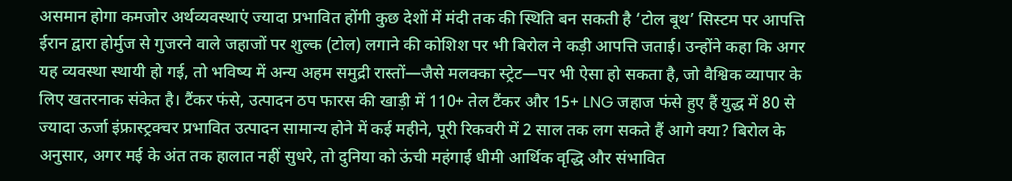असमान होगा कमजोर अर्थव्यवस्थाएं ज्यादा प्रभावित होंगी कुछ देशों में मंदी तक की स्थिति बन सकती है ‘टोल बूथ’ सिस्टम पर आपत्ति ईरान द्वारा होर्मुज से गुजरने वाले जहाजों पर शुल्क (टोल) लगाने की कोशिश पर भी बिरोल ने कड़ी आपत्ति जताई। उन्होंने कहा कि अगर यह व्यवस्था स्थायी हो गई, तो भविष्य में अन्य अहम समुद्री रास्तों—जैसे मलक्का स्ट्रेट—पर भी ऐसा हो सकता है, जो वैश्विक व्यापार के लिए खतरनाक संकेत है। टैंकर फंसे, उत्पादन ठप फारस की खाड़ी में 110+ तेल टैंकर और 15+ LNG जहाज फंसे हुए हैं युद्ध में 80 से ज्यादा ऊर्जा इंफ्रास्ट्रक्चर प्रभावित उत्पादन सामान्य होने में कई महीने, पूरी रिकवरी में 2 साल तक लग सकते हैं आगे क्या? बिरोल के अनुसार, अगर मई के अंत तक हालात नहीं सुधरे, तो दुनिया को ऊंची महंगाई धीमी आर्थिक वृद्धि और संभावित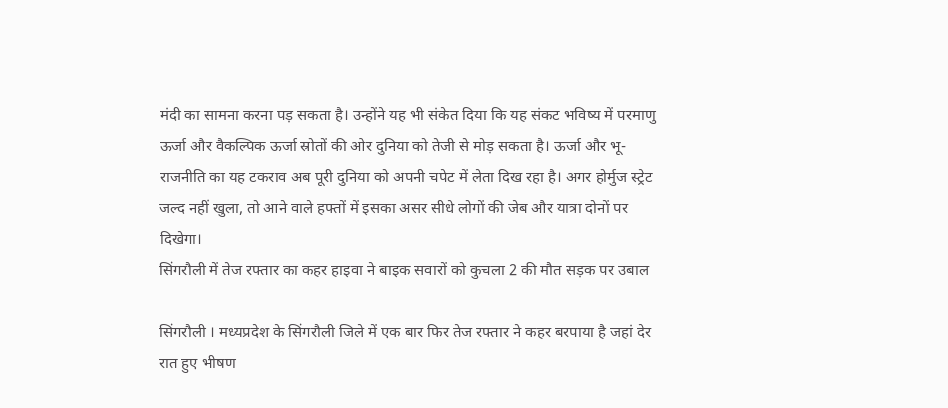मंदी का सामना करना पड़ सकता है। उन्होंने यह भी संकेत दिया कि यह संकट भविष्य में परमाणु ऊर्जा और वैकल्पिक ऊर्जा स्रोतों की ओर दुनिया को तेजी से मोड़ सकता है। ऊर्जा और भू-राजनीति का यह टकराव अब पूरी दुनिया को अपनी चपेट में लेता दिख रहा है। अगर होर्मुज स्ट्रेट जल्द नहीं खुला, तो आने वाले हफ्तों में इसका असर सीधे लोगों की जेब और यात्रा दोनों पर दिखेगा।
सिंगरौली में तेज रफ्तार का कहर हाइवा ने बाइक सवारों को कुचला 2 की मौत सड़क पर उबाल

सिंगरौली । मध्यप्रदेश के सिंगरौली जिले में एक बार फिर तेज रफ्तार ने कहर बरपाया है जहां देर रात हुए भीषण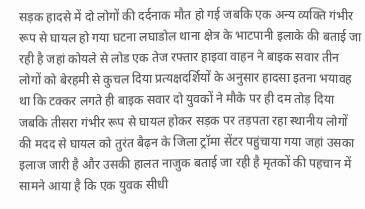सड़क हादसे में दो लोगों की दर्दनाक मौत हो गई जबकि एक अन्य व्यक्ति गंभीर रूप से घायल हो गया घटना लघाडोल थाना क्षेत्र के भाटपानी इलाके की बताई जा रही है जहां कोयले से लोड एक तेज रफ्तार हाइवा वाहन ने बाइक सवार तीन लोगों को बेरहमी से कुचल दिया प्रत्यक्षदर्शियों के अनुसार हादसा इतना भयावह था कि टक्कर लगते ही बाइक सवार दो युवकों ने मौके पर ही दम तोड़ दिया जबकि तीसरा गंभीर रूप से घायल होकर सड़क पर तड़पता रहा स्थानीय लोगों की मदद से घायल को तुरंत बैढ़न के जिला ट्रॉमा सेंटर पहुंचाया गया जहां उसका इलाज जारी है और उसकी हालत नाजुक बताई जा रही है मृतकों की पहचान में सामने आया है कि एक युवक सीधी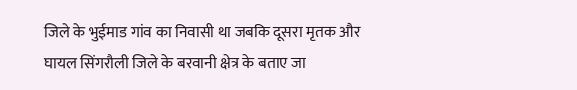जिले के भुईमाड गांव का निवासी था जबकि दूसरा मृतक और घायल सिंगरौली जिले के बरवानी क्षेत्र के बताए जा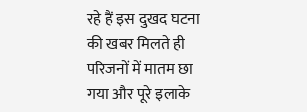रहे हैं इस दुखद घटना की खबर मिलते ही परिजनों में मातम छा गया और पूरे इलाके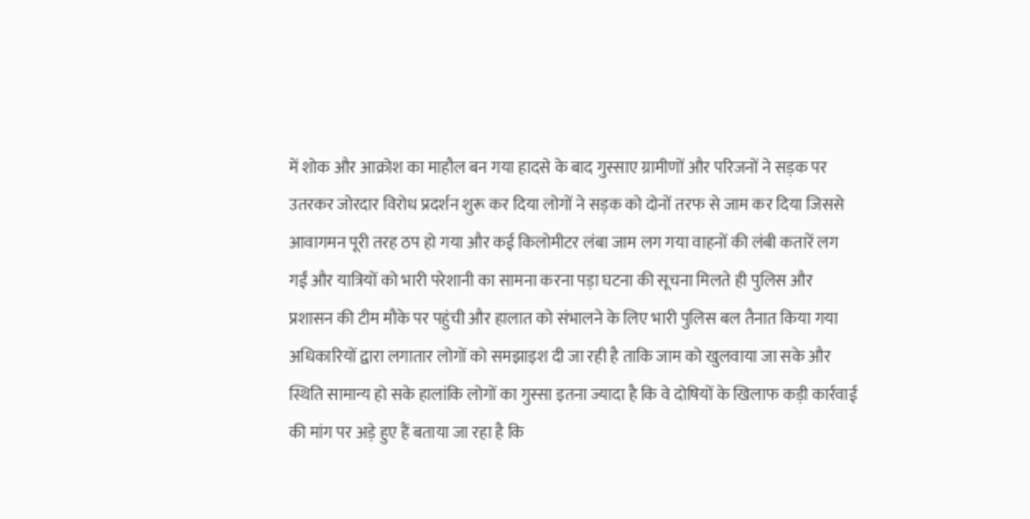में शोक और आक्रोश का माहौल बन गया हादसे के बाद गुस्साए ग्रामीणों और परिजनों ने सड़क पर उतरकर जोरदार विरोध प्रदर्शन शुरू कर दिया लोगों ने सड़क को दोनों तरफ से जाम कर दिया जिससे आवागमन पूरी तरह ठप हो गया और कई किलोमीटर लंबा जाम लग गया वाहनों की लंबी कतारें लग गईं और यात्रियों को भारी परेशानी का सामना करना पड़ा घटना की सूचना मिलते ही पुलिस और प्रशासन की टीम मौके पर पहुंची और हालात को संभालने के लिए भारी पुलिस बल तैनात किया गया अधिकारियों द्वारा लगातार लोगों को समझाइश दी जा रही है ताकि जाम को खुलवाया जा सके और स्थिति सामान्य हो सके हालांकि लोगों का गुस्सा इतना ज्यादा है कि वे दोषियों के खिलाफ कड़ी कार्रवाई की मांग पर अड़े हुए हैं बताया जा रहा है कि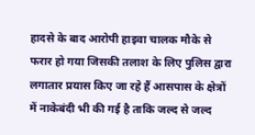हादसे के बाद आरोपी हाइवा चालक मौके से फरार हो गया जिसकी तलाश के लिए पुलिस द्वारा लगातार प्रयास किए जा रहे हैं आसपास के क्षेत्रों में नाकेबंदी भी की गई है ताकि जल्द से जल्द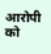आरोपी को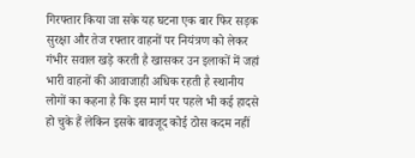गिरफ्तार किया जा सके यह घटना एक बार फिर सड़क सुरक्षा और तेज रफ्तार वाहनों पर नियंत्रण को लेकर गंभीर सवाल खड़े करती है खासकर उन इलाकों में जहां भारी वाहनों की आवाजाही अधिक रहती है स्थानीय लोगों का कहना है कि इस मार्ग पर पहले भी कई हादसे हो चुके हैं लेकिन इसके बावजूद कोई ठोस कदम नहीं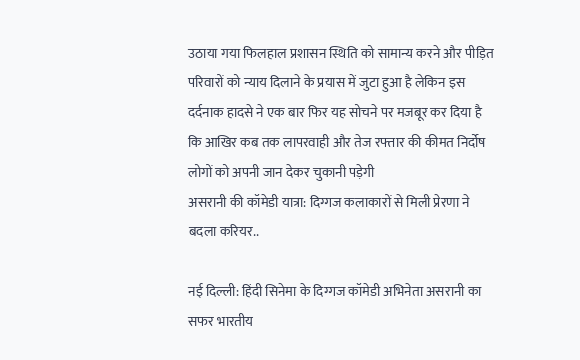उठाया गया फिलहाल प्रशासन स्थिति को सामान्य करने और पीड़ित परिवारों को न्याय दिलाने के प्रयास में जुटा हुआ है लेकिन इस दर्दनाक हादसे ने एक बार फिर यह सोचने पर मजबूर कर दिया है कि आखिर कब तक लापरवाही और तेज रफ्तार की कीमत निर्दोष लोगों को अपनी जान देकर चुकानी पड़ेगी
असरानी की कॉमेडी यात्रा: दिग्गज कलाकारों से मिली प्रेरणा ने बदला करियर..

नई दिल्ली: हिंदी सिनेमा के दिग्गज कॉमेडी अभिनेता असरानी का सफर भारतीय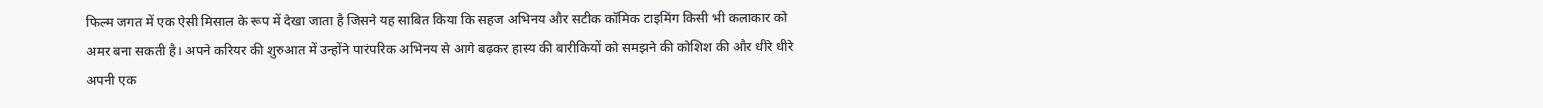फिल्म जगत में एक ऐसी मिसाल के रूप में देखा जाता है जिसने यह साबित किया कि सहज अभिनय और सटीक कॉमिक टाइमिंग किसी भी कलाकार को अमर बना सकती है। अपने करियर की शुरुआत में उन्होंने पारंपरिक अभिनय से आगे बढ़कर हास्य की बारीकियों को समझने की कोशिश की और धीरे धीरे अपनी एक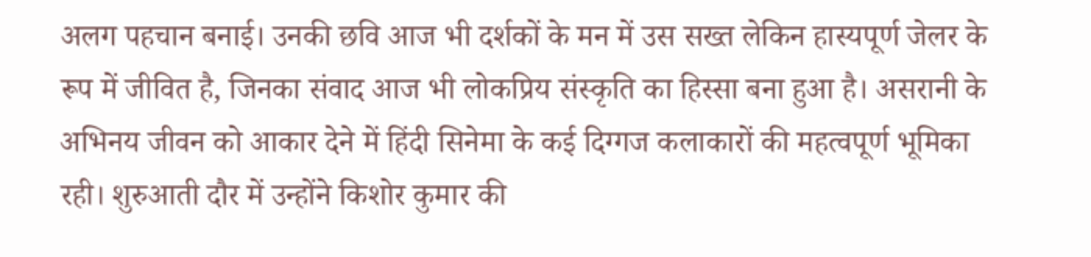अलग पहचान बनाई। उनकी छवि आज भी दर्शकों के मन में उस सख्त लेकिन हास्यपूर्ण जेलर के रूप में जीवित है, जिनका संवाद आज भी लोकप्रिय संस्कृति का हिस्सा बना हुआ है। असरानी के अभिनय जीवन को आकार देने में हिंदी सिनेमा के कई दिग्गज कलाकारों की महत्वपूर्ण भूमिका रही। शुरुआती दौर में उन्होंने किशोर कुमार की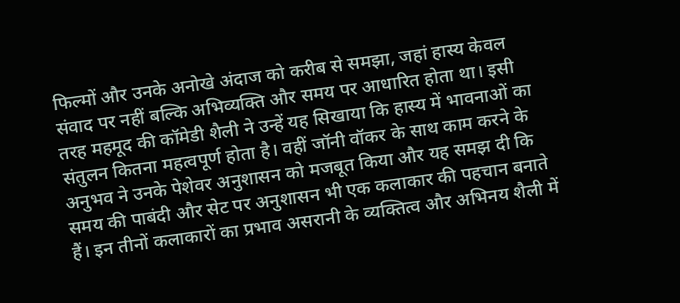फिल्मों और उनके अनोखे अंदाज को करीब से समझा, जहां हास्य केवल संवाद पर नहीं बल्कि अभिव्यक्ति और समय पर आधारित होता था। इसी तरह महमूद की कॉमेडी शैली ने उन्हें यह सिखाया कि हास्य में भावनाओं का संतुलन कितना महत्वपूर्ण होता है। वहीं जॉनी वॉकर के साथ काम करने के अनुभव ने उनके पेशेवर अनुशासन को मजबूत किया और यह समझ दी कि समय की पाबंदी और सेट पर अनुशासन भी एक कलाकार की पहचान बनाते हैं। इन तीनों कलाकारों का प्रभाव असरानी के व्यक्तित्व और अभिनय शैली में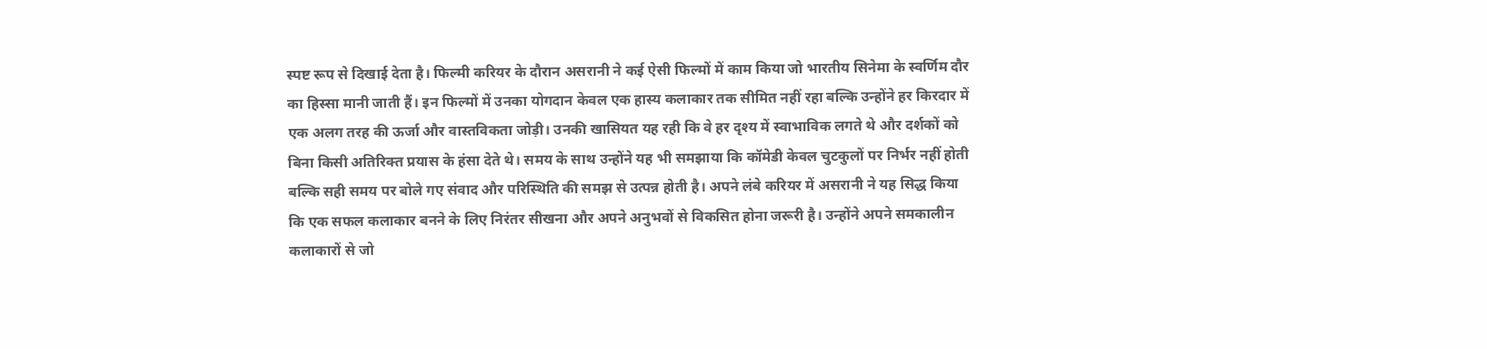स्पष्ट रूप से दिखाई देता है। फिल्मी करियर के दौरान असरानी ने कई ऐसी फिल्मों में काम किया जो भारतीय सिनेमा के स्वर्णिम दौर का हिस्सा मानी जाती हैं। इन फिल्मों में उनका योगदान केवल एक हास्य कलाकार तक सीमित नहीं रहा बल्कि उन्होंने हर किरदार में एक अलग तरह की ऊर्जा और वास्तविकता जोड़ी। उनकी खासियत यह रही कि वे हर दृश्य में स्वाभाविक लगते थे और दर्शकों को बिना किसी अतिरिक्त प्रयास के हंसा देते थे। समय के साथ उन्होंने यह भी समझाया कि कॉमेडी केवल चुटकुलों पर निर्भर नहीं होती बल्कि सही समय पर बोले गए संवाद और परिस्थिति की समझ से उत्पन्न होती है। अपने लंबे करियर में असरानी ने यह सिद्ध किया कि एक सफल कलाकार बनने के लिए निरंतर सीखना और अपने अनुभवों से विकसित होना जरूरी है। उन्होंने अपने समकालीन कलाकारों से जो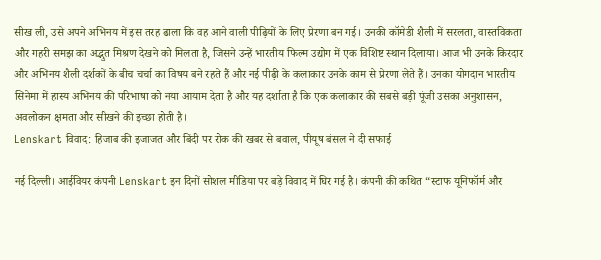सीख ली, उसे अपने अभिनय में इस तरह ढाला कि वह आने वाली पीढ़ियों के लिए प्रेरणा बन गई। उनकी कॉमेडी शैली में सरलता, वास्तविकता और गहरी समझ का अद्भुत मिश्रण देखने को मिलता है, जिसने उन्हें भारतीय फिल्म उद्योग में एक विशिष्ट स्थान दिलाया। आज भी उनके किरदार और अभिनय शैली दर्शकों के बीच चर्चा का विषय बने रहते हैं और नई पीढ़ी के कलाकार उनके काम से प्रेरणा लेते हैं। उनका योगदान भारतीय सिनेमा में हास्य अभिनय की परिभाषा को नया आयाम देता है और यह दर्शाता है कि एक कलाकार की सबसे बड़ी पूंजी उसका अनुशासन, अवलोकन क्षमता और सीखने की इच्छा होती है।
Lenskart विवाद: हिजाब की इजाजत और बिंदी पर रोक की खबर से बवाल, पीयूष बंसल ने दी सफाई

नई दिल्ली। आईवियर कंपनी Lenskart इन दिनों सोशल मीडिया पर बड़े विवाद में घिर गई है। कंपनी की कथित “स्टाफ यूनिफॉर्म और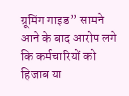ग्रूमिंग गाइड” सामने आने के बाद आरोप लगे कि कर्मचारियों को हिजाब या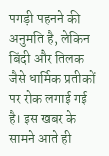पगड़ी पहनने की अनुमति है, लेकिन बिंदी और तिलक जैसे धार्मिक प्रतीकों पर रोक लगाई गई है। इस खबर के सामने आते ही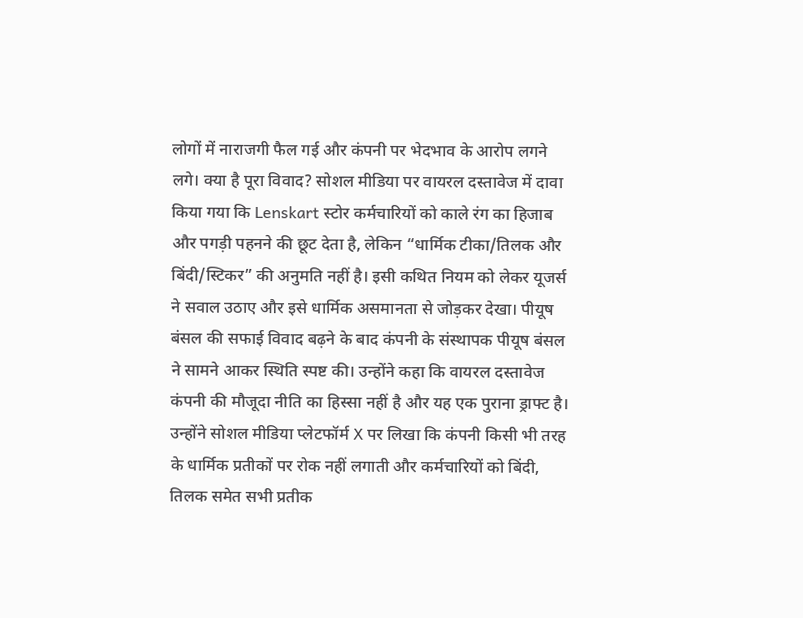लोगों में नाराजगी फैल गई और कंपनी पर भेदभाव के आरोप लगने लगे। क्या है पूरा विवाद? सोशल मीडिया पर वायरल दस्तावेज में दावा किया गया कि Lenskart स्टोर कर्मचारियों को काले रंग का हिजाब और पगड़ी पहनने की छूट देता है, लेकिन “धार्मिक टीका/तिलक और बिंदी/स्टिकर” की अनुमति नहीं है। इसी कथित नियम को लेकर यूजर्स ने सवाल उठाए और इसे धार्मिक असमानता से जोड़कर देखा। पीयूष बंसल की सफाई विवाद बढ़ने के बाद कंपनी के संस्थापक पीयूष बंसल ने सामने आकर स्थिति स्पष्ट की। उन्होंने कहा कि वायरल दस्तावेज कंपनी की मौजूदा नीति का हिस्सा नहीं है और यह एक पुराना ड्राफ्ट है। उन्होंने सोशल मीडिया प्लेटफॉर्म X पर लिखा कि कंपनी किसी भी तरह के धार्मिक प्रतीकों पर रोक नहीं लगाती और कर्मचारियों को बिंदी, तिलक समेत सभी प्रतीक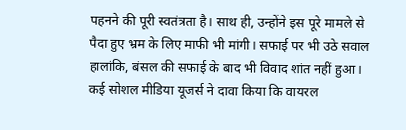पहनने की पूरी स्वतंत्रता है। साथ ही, उन्होंने इस पूरे मामले से पैदा हुए भ्रम के लिए माफी भी मांगी। सफाई पर भी उठे सवाल हालांकि, बंसल की सफाई के बाद भी विवाद शांत नहीं हुआ। कई सोशल मीडिया यूजर्स ने दावा किया कि वायरल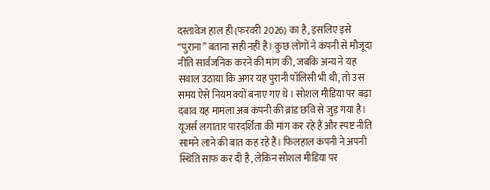दस्तावेज हाल ही (फरवरी 2026) का है, इसलिए इसे “पुराना” बताना सही नहीं है। कुछ लोगों ने कंपनी से मौजूदा नीति सार्वजनिक करने की मांग की, जबकि अन्य ने यह सवाल उठाया कि अगर यह पुरानी पॉलिसी भी थी, तो उस समय ऐसे नियम क्यों बनाए गए थे। सोशल मीडिया पर बढ़ा दबाव यह मामला अब कंपनी की ब्रांड छवि से जुड़ गया है। यूजर्स लगातार पारदर्शिता की मांग कर रहे हैं और स्पष्ट नीति सामने लाने की बात कह रहे हैं। फिलहाल कंपनी ने अपनी स्थिति साफ कर दी है, लेकिन सोशल मीडिया पर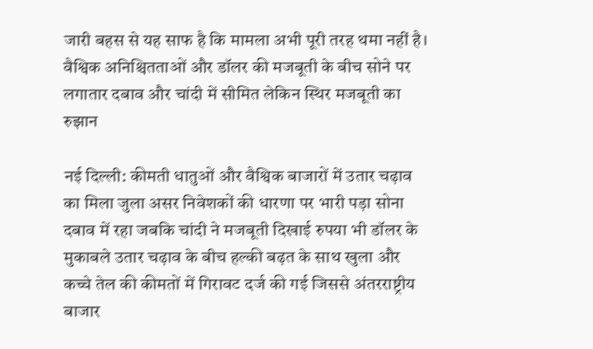जारी बहस से यह साफ है कि मामला अभी पूरी तरह थमा नहीं है।
वैश्विक अनिश्चितताओं और डॉलर की मजबूती के बीच सोने पर लगातार दबाव और चांदी में सीमित लेकिन स्थिर मजबूती का रुझान

नई दिल्ली: कीमती धातुओं और वैश्विक बाजारों में उतार चढ़ाव का मिला जुला असर निवेशकों की धारणा पर भारी पड़ा सोना दबाव में रहा जबकि चांदी ने मजबूती दिखाई रुपया भी डॉलर के मुकाबले उतार चढ़ाव के बीच हल्की बढ़त के साथ खुला और कच्चे तेल की कीमतों में गिरावट दर्ज की गई जिससे अंतरराष्ट्रीय बाजार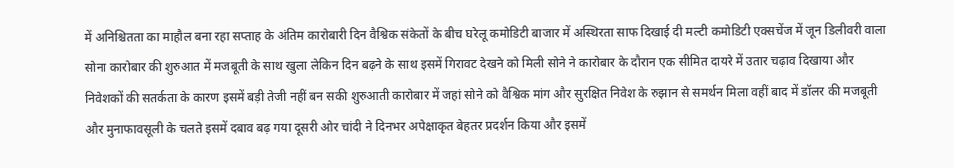में अनिश्चितता का माहौल बना रहा सप्ताह के अंतिम कारोबारी दिन वैश्विक संकेतों के बीच घरेलू कमोडिटी बाजार में अस्थिरता साफ दिखाई दी मल्टी कमोडिटी एक्सचेंज में जून डिलीवरी वाला सोना कारोबार की शुरुआत में मजबूती के साथ खुला लेकिन दिन बढ़ने के साथ इसमें गिरावट देखने को मिली सोने ने कारोबार के दौरान एक सीमित दायरे में उतार चढ़ाव दिखाया और निवेशकों की सतर्कता के कारण इसमें बड़ी तेजी नहीं बन सकी शुरुआती कारोबार में जहां सोने को वैश्विक मांग और सुरक्षित निवेश के रुझान से समर्थन मिला वहीं बाद में डॉलर की मजबूती और मुनाफावसूली के चलते इसमें दबाव बढ़ गया दूसरी ओर चांदी ने दिनभर अपेक्षाकृत बेहतर प्रदर्शन किया और इसमें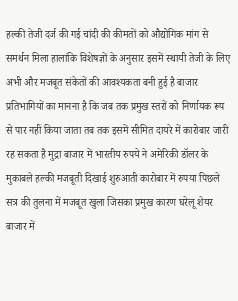हल्की तेजी दर्ज की गई चांदी की कीमतों को औद्योगिक मांग से समर्थन मिला हालांकि विशेषज्ञों के अनुसार इसमें स्थायी तेजी के लिए अभी और मजबूत संकेतों की आवश्यकता बनी हुई है बाजार प्रतिभागियों का मानना है कि जब तक प्रमुख स्तरों को निर्णायक रूप से पार नहीं किया जाता तब तक इसमें सीमित दायरे में कारोबार जारी रह सकता है मुद्रा बाजार में भारतीय रुपये ने अमेरिकी डॉलर के मुकाबले हल्की मजबूती दिखाई शुरुआती कारोबार में रुपया पिछले सत्र की तुलना में मजबूत खुला जिसका प्रमुख कारण घरेलू शेयर बाजार में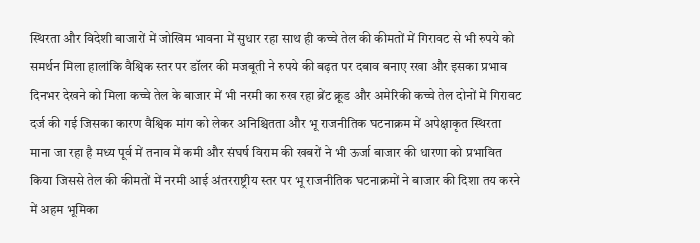स्थिरता और विदेशी बाजारों में जोखिम भावना में सुधार रहा साथ ही कच्चे तेल की कीमतों में गिरावट से भी रुपये को समर्थन मिला हालांकि वैश्विक स्तर पर डॉलर की मजबूती ने रुपये की बढ़त पर दबाव बनाए रखा और इसका प्रभाव दिनभर देखने को मिला कच्चे तेल के बाजार में भी नरमी का रुख रहा ब्रेंट क्रूड और अमेरिकी कच्चे तेल दोनों में गिरावट दर्ज की गई जिसका कारण वैश्विक मांग को लेकर अनिश्चितता और भू राजनीतिक घटनाक्रम में अपेक्षाकृत स्थिरता माना जा रहा है मध्य पूर्व में तनाव में कमी और संघर्ष विराम की खबरों ने भी ऊर्जा बाजार की धारणा को प्रभावित किया जिससे तेल की कीमतों में नरमी आई अंतरराष्ट्रीय स्तर पर भू राजनीतिक घटनाक्रमों ने बाजार की दिशा तय करने में अहम भूमिका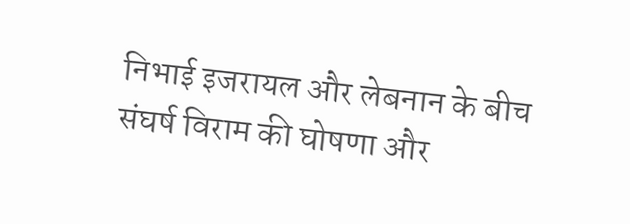निभाई इजरायल और लेबनान के बीच संघर्ष विराम की घोषणा और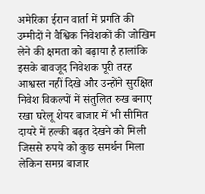अमेरिका ईरान वार्ता में प्रगति की उम्मीदों ने वैश्विक निवेशकों की जोखिम लेने की क्षमता को बढ़ाया है हालांकि इसके बावजूद निवेशक पूरी तरह आश्वस्त नहीं दिखे और उन्होंने सुरक्षित निवेश विकल्पों में संतुलित रुख बनाए रखा घरेलू शेयर बाजार में भी सीमित दायरे में हल्की बढ़त देखने को मिली जिससे रुपये को कुछ समर्थन मिला लेकिन समग्र बाजार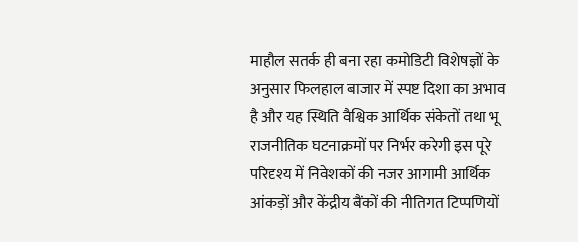माहौल सतर्क ही बना रहा कमोडिटी विशेषज्ञों के अनुसार फिलहाल बाजार में स्पष्ट दिशा का अभाव है और यह स्थिति वैश्विक आर्थिक संकेतों तथा भू राजनीतिक घटनाक्रमों पर निर्भर करेगी इस पूरे परिदृश्य में निवेशकों की नजर आगामी आर्थिक आंकड़ों और केंद्रीय बैंकों की नीतिगत टिप्पणियों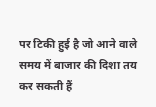पर टिकी हुई है जो आने वाले समय में बाजार की दिशा तय कर सकती हैं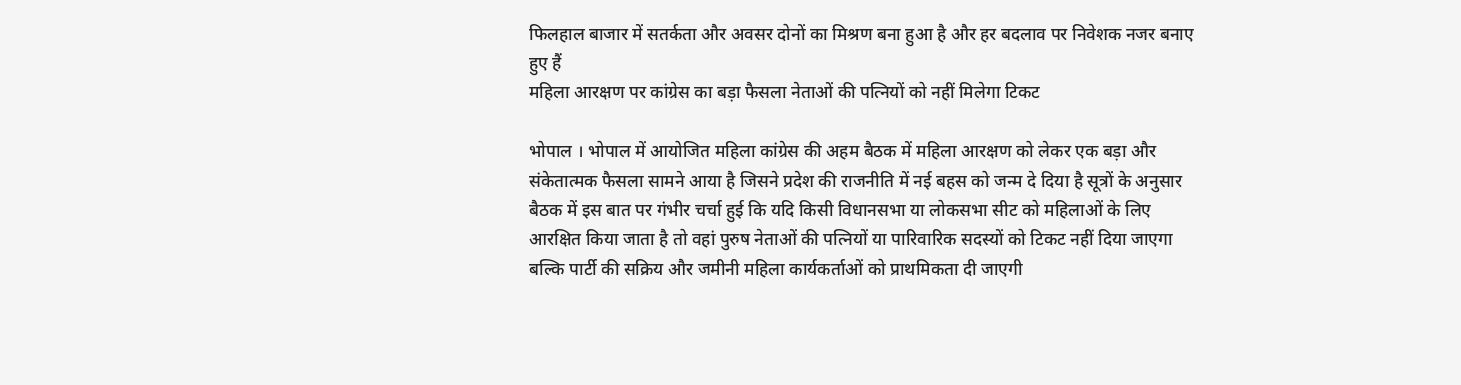फिलहाल बाजार में सतर्कता और अवसर दोनों का मिश्रण बना हुआ है और हर बदलाव पर निवेशक नजर बनाए हुए हैं
महिला आरक्षण पर कांग्रेस का बड़ा फैसला नेताओं की पत्नियों को नहीं मिलेगा टिकट

भोपाल । भोपाल में आयोजित महिला कांग्रेस की अहम बैठक में महिला आरक्षण को लेकर एक बड़ा और संकेतात्मक फैसला सामने आया है जिसने प्रदेश की राजनीति में नई बहस को जन्म दे दिया है सूत्रों के अनुसार बैठक में इस बात पर गंभीर चर्चा हुई कि यदि किसी विधानसभा या लोकसभा सीट को महिलाओं के लिए आरक्षित किया जाता है तो वहां पुरुष नेताओं की पत्नियों या पारिवारिक सदस्यों को टिकट नहीं दिया जाएगा बल्कि पार्टी की सक्रिय और जमीनी महिला कार्यकर्ताओं को प्राथमिकता दी जाएगी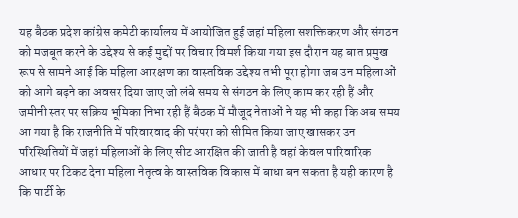यह बैठक प्रदेश कांग्रेस कमेटी कार्यालय में आयोजित हुई जहां महिला सशक्तिकरण और संगठन को मजबूत करने के उद्देश्य से कई मुद्दों पर विचार विमर्श किया गया इस दौरान यह बात प्रमुख रूप से सामने आई कि महिला आरक्षण का वास्तविक उद्देश्य तभी पूरा होगा जब उन महिलाओं को आगे बढ़ने का अवसर दिया जाए जो लंबे समय से संगठन के लिए काम कर रही हैं और जमीनी स्तर पर सक्रिय भूमिका निभा रही हैं बैठक में मौजूद नेताओं ने यह भी कहा कि अब समय आ गया है कि राजनीति में परिवारवाद की परंपरा को सीमित किया जाए खासकर उन परिस्थितियों में जहां महिलाओं के लिए सीट आरक्षित की जाती है वहां केवल पारिवारिक आधार पर टिकट देना महिला नेतृत्व के वास्तविक विकास में बाधा बन सकता है यही कारण है कि पार्टी के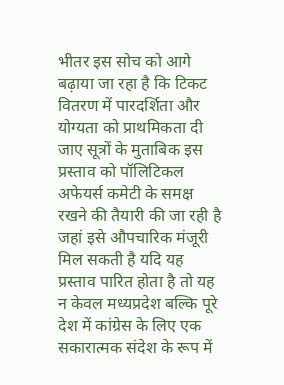भीतर इस सोच को आगे बढ़ाया जा रहा है कि टिकट वितरण में पारदर्शिता और योग्यता को प्राथमिकता दी जाए सूत्रों के मुताबिक इस प्रस्ताव को पॉलिटिकल अफेयर्स कमेटी के समक्ष रखने की तैयारी की जा रही है जहां इसे औपचारिक मंजूरी मिल सकती है यदि यह प्रस्ताव पारित होता है तो यह न केवल मध्यप्रदेश बल्कि पूरे देश में कांग्रेस के लिए एक सकारात्मक संदेश के रूप में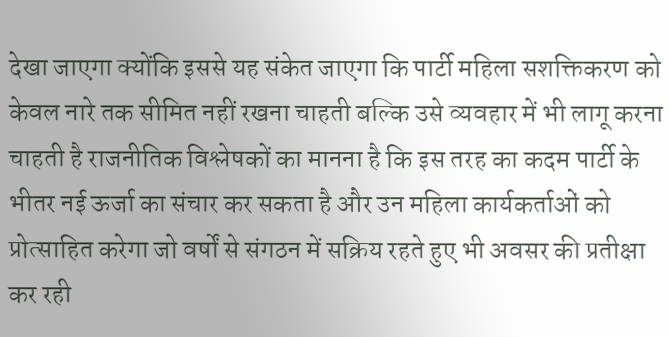देखा जाएगा क्योंकि इससे यह संकेत जाएगा कि पार्टी महिला सशक्तिकरण को केवल नारे तक सीमित नहीं रखना चाहती बल्कि उसे व्यवहार में भी लागू करना चाहती है राजनीतिक विश्लेषकों का मानना है कि इस तरह का कदम पार्टी के भीतर नई ऊर्जा का संचार कर सकता है और उन महिला कार्यकर्ताओं को प्रोत्साहित करेगा जो वर्षों से संगठन में सक्रिय रहते हुए भी अवसर की प्रतीक्षा कर रही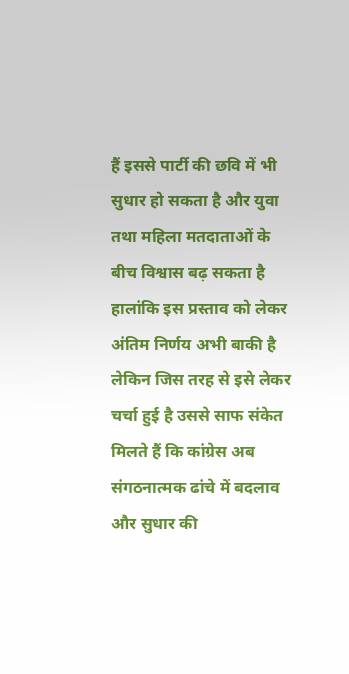हैं इससे पार्टी की छवि में भी सुधार हो सकता है और युवा तथा महिला मतदाताओं के बीच विश्वास बढ़ सकता है हालांकि इस प्रस्ताव को लेकर अंतिम निर्णय अभी बाकी है लेकिन जिस तरह से इसे लेकर चर्चा हुई है उससे साफ संकेत मिलते हैं कि कांग्रेस अब संगठनात्मक ढांचे में बदलाव और सुधार की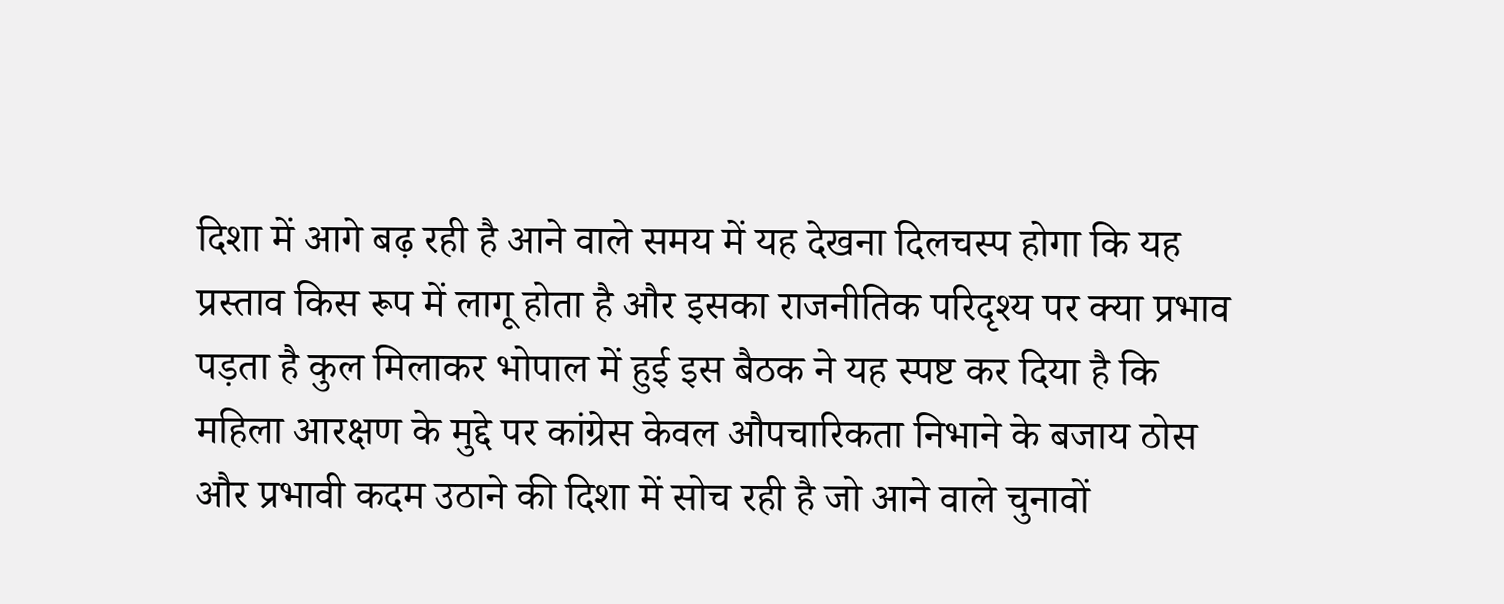दिशा में आगे बढ़ रही है आने वाले समय में यह देखना दिलचस्प होगा कि यह प्रस्ताव किस रूप में लागू होता है और इसका राजनीतिक परिदृश्य पर क्या प्रभाव पड़ता है कुल मिलाकर भोपाल में हुई इस बैठक ने यह स्पष्ट कर दिया है कि महिला आरक्षण के मुद्दे पर कांग्रेस केवल औपचारिकता निभाने के बजाय ठोस और प्रभावी कदम उठाने की दिशा में सोच रही है जो आने वाले चुनावों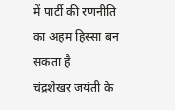में पार्टी की रणनीति का अहम हिस्सा बन सकता है
चंद्रशेखर जयंती के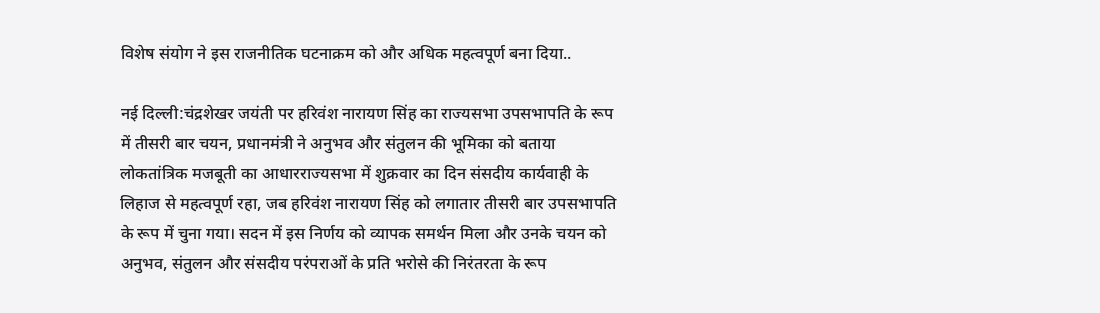विशेष संयोग ने इस राजनीतिक घटनाक्रम को और अधिक महत्वपूर्ण बना दिया..

नई दिल्ली:चंद्रशेखर जयंती पर हरिवंश नारायण सिंह का राज्यसभा उपसभापति के रूप में तीसरी बार चयन, प्रधानमंत्री ने अनुभव और संतुलन की भूमिका को बताया लोकतांत्रिक मजबूती का आधारराज्यसभा में शुक्रवार का दिन संसदीय कार्यवाही के लिहाज से महत्वपूर्ण रहा, जब हरिवंश नारायण सिंह को लगातार तीसरी बार उपसभापति के रूप में चुना गया। सदन में इस निर्णय को व्यापक समर्थन मिला और उनके चयन को अनुभव, संतुलन और संसदीय परंपराओं के प्रति भरोसे की निरंतरता के रूप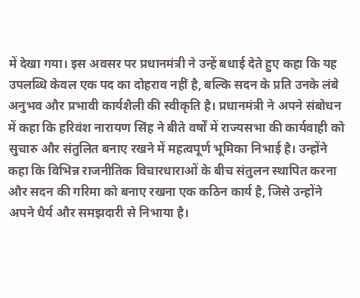में देखा गया। इस अवसर पर प्रधानमंत्री ने उन्हें बधाई देते हुए कहा कि यह उपलब्धि केवल एक पद का दोहराव नहीं है, बल्कि सदन के प्रति उनके लंबे अनुभव और प्रभावी कार्यशैली की स्वीकृति है। प्रधानमंत्री ने अपने संबोधन में कहा कि हरिवंश नारायण सिंह ने बीते वर्षों में राज्यसभा की कार्यवाही को सुचारु और संतुलित बनाए रखने में महत्वपूर्ण भूमिका निभाई है। उन्होंने कहा कि विभिन्न राजनीतिक विचारधाराओं के बीच संतुलन स्थापित करना और सदन की गरिमा को बनाए रखना एक कठिन कार्य है, जिसे उन्होंने अपने धैर्य और समझदारी से निभाया है।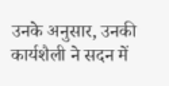उनके अनुसार, उनकी कार्यशैली ने सदन में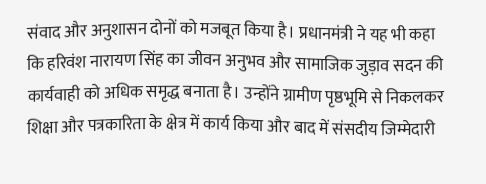संवाद और अनुशासन दोनों को मजबूत किया है। प्रधानमंत्री ने यह भी कहा कि हरिवंश नारायण सिंह का जीवन अनुभव और सामाजिक जुड़ाव सदन की कार्यवाही को अधिक समृद्ध बनाता है। उन्होंने ग्रामीण पृष्ठभूमि से निकलकर शिक्षा और पत्रकारिता के क्षेत्र में कार्य किया और बाद में संसदीय जिम्मेदारी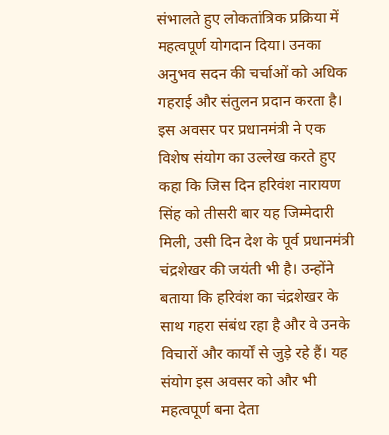संभालते हुए लोकतांत्रिक प्रक्रिया में महत्वपूर्ण योगदान दिया। उनका अनुभव सदन की चर्चाओं को अधिक गहराई और संतुलन प्रदान करता है। इस अवसर पर प्रधानमंत्री ने एक विशेष संयोग का उल्लेख करते हुए कहा कि जिस दिन हरिवंश नारायण सिंह को तीसरी बार यह जिम्मेदारी मिली, उसी दिन देश के पूर्व प्रधानमंत्री चंद्रशेखर की जयंती भी है। उन्होंने बताया कि हरिवंश का चंद्रशेखर के साथ गहरा संबंध रहा है और वे उनके विचारों और कार्यों से जुड़े रहे हैं। यह संयोग इस अवसर को और भी महत्वपूर्ण बना देता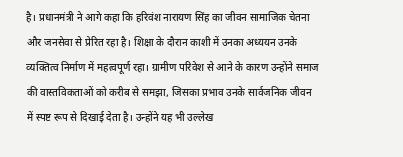है। प्रधानमंत्री ने आगे कहा कि हरिवंश नारायण सिंह का जीवन सामाजिक चेतना और जनसेवा से प्रेरित रहा है। शिक्षा के दौरान काशी में उनका अध्ययन उनके व्यक्तित्व निर्माण में महत्वपूर्ण रहा। ग्रामीण परिवेश से आने के कारण उन्होंने समाज की वास्तविकताओं को करीब से समझा, जिसका प्रभाव उनके सार्वजनिक जीवन में स्पष्ट रूप से दिखाई देता है। उन्होंने यह भी उल्लेख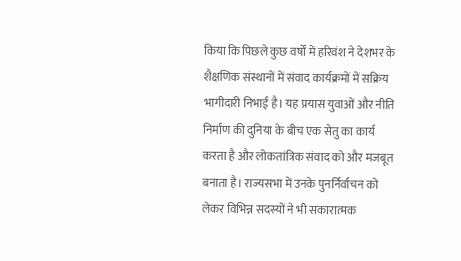किया कि पिछले कुछ वर्षों में हरिवंश ने देशभर के शैक्षणिक संस्थानों में संवाद कार्यक्रमों में सक्रिय भागीदारी निभाई है। यह प्रयास युवाओं और नीति निर्माण की दुनिया के बीच एक सेतु का कार्य करता है और लोकतांत्रिक संवाद को और मजबूत बनाता है। राज्यसभा में उनके पुनर्निर्वाचन को लेकर विभिन्न सदस्यों ने भी सकारात्मक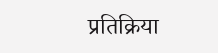प्रतिक्रिया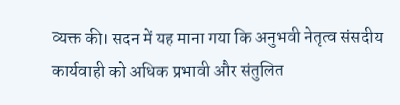व्यक्त की। सदन में यह माना गया कि अनुभवी नेतृत्व संसदीय कार्यवाही को अधिक प्रभावी और संतुलित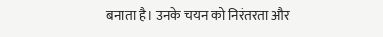बनाता है। उनके चयन को निरंतरता और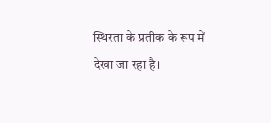स्थिरता के प्रतीक के रूप में देखा जा रहा है।